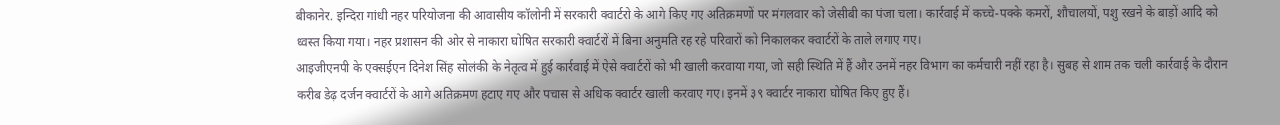बीकानेर. इन्दिरा गांधी नहर परियोजना की आवासीय कॉलोनी में सरकारी क्वार्टरो के आगे किए गए अतिक्रमणों पर मंगलवार को जेसीबी का पंजा चला। कार्रवाई में कच्चे-पक्के कमरों, शौचालयों, पशु रखने के बाड़ों आदि को ध्वस्त किया गया। नहर प्रशासन की ओर से नाकारा घोषित सरकारी क्वार्टरों में बिना अनुमति रह रहे परिवारों को निकालकर क्वार्टरों के ताले लगाए गए।
आइजीएनपी के एक्सईएन दिनेश सिंह सोलंकी के नेतृत्व में हुई कार्रवाई में ऐसे क्वार्टरों को भी खाली करवाया गया, जो सही स्थिति में हैं और उनमें नहर विभाग का कर्मचारी नहीं रहा है। सुबह से शाम तक चली कार्रवाई के दौरान करीब डेढ़ दर्जन क्वार्टरों के आगे अतिक्रमण हटाए गए और पचास से अधिक क्वार्टर खाली करवाए गए। इनमें ३९ क्वार्टर नाकारा घोषित किए हुए हैं।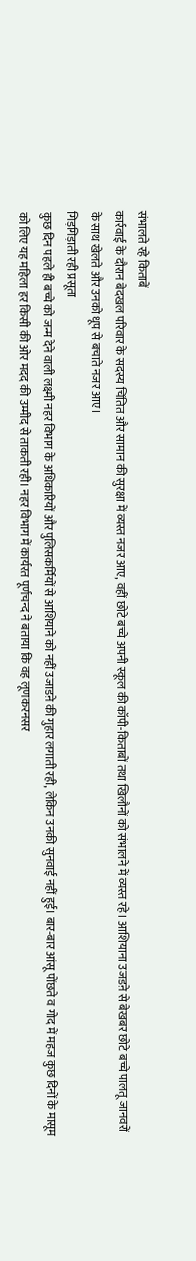संभालते रहे किताबें
कार्रवाई के दौरान बेदखल परिवार के सदस्य चिंतित और सामान की सुरक्षा में व्यस्त नजर आए, वहीं छोटे बच्चे अपनी स्कूल की कॉपी-किताबों तथा खिलौनों को संभालने में व्यस्त रहे। आशियाना उजडऩे से बेखबर छोटे बच्चे पालतू जानवरों के साथ खेलते और उनको धूप से बचाते नजर आए।
गिड़गिड़ाती रही प्रसूता
कुछ दिन पहले ही बच्चे को जन्म देने वाली लक्ष्मी नहर विभाग के अधिकारियों और पुलिसकर्मियों से आशियाने को नहीं उजाडऩे की गुहार लगाती रही, लेकिन उनकी सुनवाई नहीं हुई। बार-बार आंसू पोंछते व गोद में महज कुछ दिनों के मासूम को लिए यह महिला हर किसी की ओर मदद की उम्मीद से ताकती रही। नहर विभाग में कार्यरत पूर्णचन्द ने बताया कि वह लूणकरनसर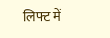लिफ्ट में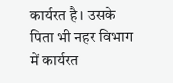कार्यरत है। उसके पिता भी नहर विभाग में कार्यरत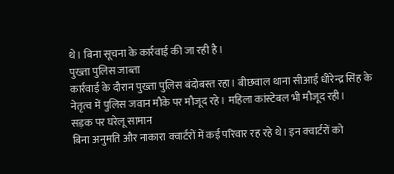थे। बिना सूचना के कार्रवाई की जा रही है।
पुख्ता पुलिस जाब्ता
कार्रवाई के दौरान पुख्ता पुलिस बंदोबस्त रहा। बीछवाल थाना सीआई धीरेन्द्र सिंह के नेतृत्व में पुलिस जवान मौके पर मौजूद रहे। महिला कांस्टेबल भी मौजूद रही।
सड़क पर घरेलू सामान
बिना अनुमति और नाकारा क्वार्टरों में कई परिवार रह रहे थे। इन क्वार्टरों को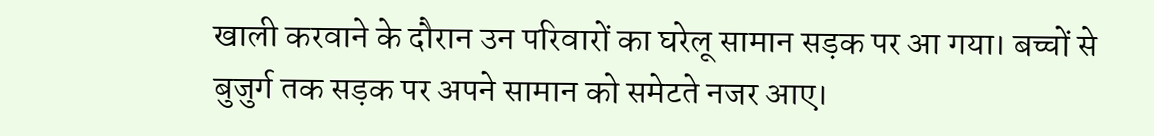खाली करवाने के दौरान उन परिवारों का घरेलू सामान सड़क पर आ गया। बच्चों से बुजुर्ग तक सड़क पर अपने सामान को समेटते नजर आए।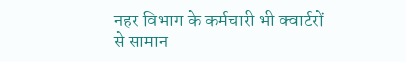नहर विभाग के कर्मचारी भी क्वार्टरों से सामान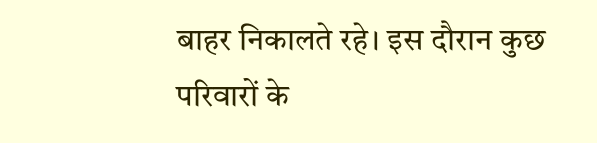बाहर निकालते रहे। इस दौरान कुछ परिवारों के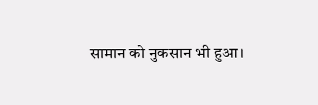सामान को नुकसान भी हुआ।